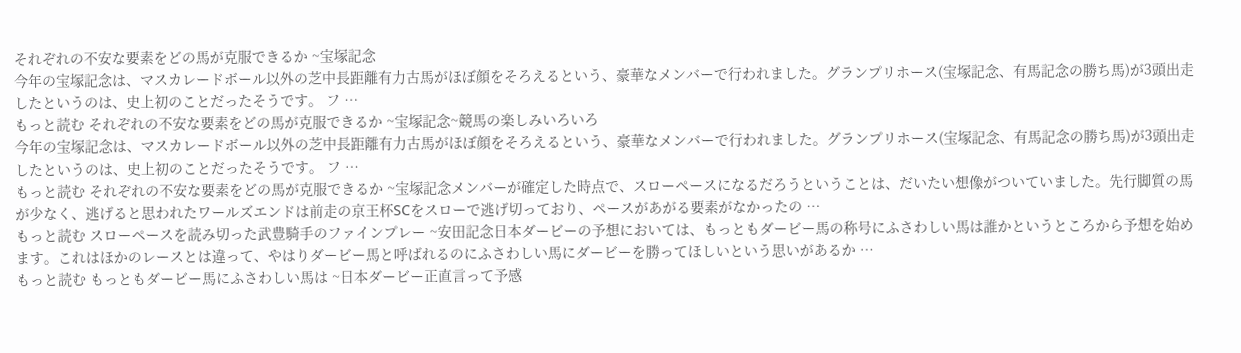それぞれの不安な要素をどの馬が克服できるか ~宝塚記念
今年の宝塚記念は、マスカレードボール以外の芝中長距離有力古馬がほぼ顔をそろえるという、豪華なメンバーで行われました。グランプリホース(宝塚記念、有馬記念の勝ち馬)が3頭出走したというのは、史上初のことだったそうです。 フ …
もっと読む それぞれの不安な要素をどの馬が克服できるか ~宝塚記念~競馬の楽しみいろいろ
今年の宝塚記念は、マスカレードボール以外の芝中長距離有力古馬がほぼ顔をそろえるという、豪華なメンバーで行われました。グランプリホース(宝塚記念、有馬記念の勝ち馬)が3頭出走したというのは、史上初のことだったそうです。 フ …
もっと読む それぞれの不安な要素をどの馬が克服できるか ~宝塚記念メンバーが確定した時点で、スローペースになるだろうということは、だいたい想像がついていました。先行脚質の馬が少なく、逃げると思われたワールズエンドは前走の京王杯SCをスローで逃げ切っており、ペースがあがる要素がなかったの …
もっと読む スローペースを読み切った武豊騎手のファインプレー ~安田記念日本ダービーの予想においては、もっともダービー馬の称号にふさわしい馬は誰かというところから予想を始めます。これはほかのレースとは違って、やはりダービー馬と呼ばれるのにふさわしい馬にダービーを勝ってほしいという思いがあるか …
もっと読む もっともダービー馬にふさわしい馬は ~日本ダービー正直言って予感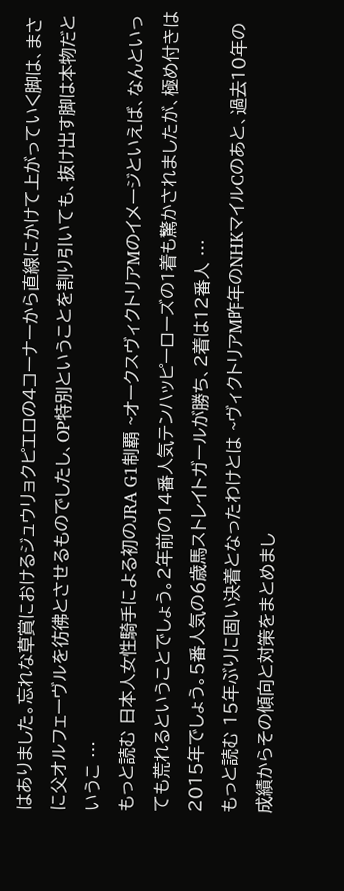はありました。忘れな草賞におけるジュウリョクピエロの4コーナーから直線にかけて上がっていく脚は、まさに父オルフェーヴルを彷彿とさせるものでしたし、OP特別ということを割り引いても、抜け出す脚は本物だというこ …
もっと読む 日本人女性騎手による初のJRA G1制覇 ~オークスヴィクトリアMのイメージといえば、なんといっても荒れるということでしょう。2年前の14番人気テンハッピーローズの1着も驚かされましたが、極め付きは2015年でしょう。5番人気の6歳馬ストレイトガールが勝ち、2着は12番人 …
もっと読む 15年ぶりに固い決着となったわけとは ~ヴィクトリアM昨年のNHKマイルCのあと、過去10年の成績からその傾向と対策をまとめまし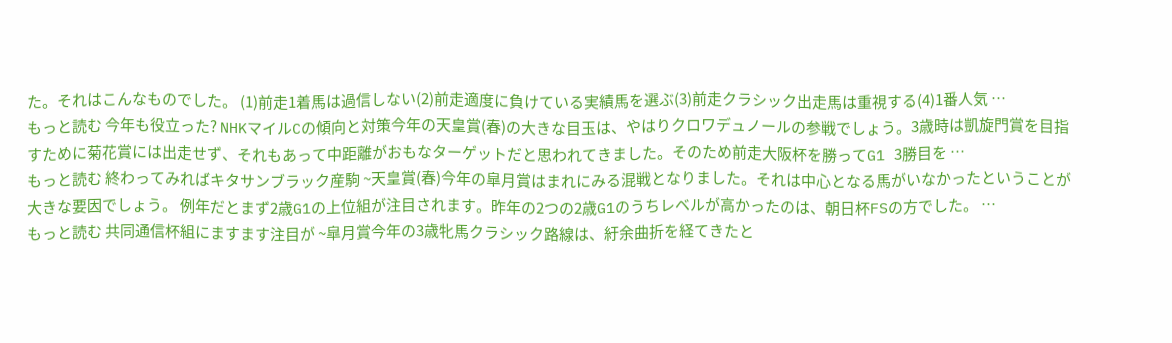た。それはこんなものでした。 (1)前走1着馬は過信しない(2)前走適度に負けている実績馬を選ぶ(3)前走クラシック出走馬は重視する(4)1番人気 …
もっと読む 今年も役立った? NHKマイルCの傾向と対策今年の天皇賞(春)の大きな目玉は、やはりクロワデュノールの参戦でしょう。3歳時は凱旋門賞を目指すために菊花賞には出走せず、それもあって中距離がおもなターゲットだと思われてきました。そのため前走大阪杯を勝ってG1 3勝目を …
もっと読む 終わってみればキタサンブラック産駒 ~天皇賞(春)今年の皐月賞はまれにみる混戦となりました。それは中心となる馬がいなかったということが大きな要因でしょう。 例年だとまず2歳G1の上位組が注目されます。昨年の2つの2歳G1のうちレベルが高かったのは、朝日杯FSの方でした。 …
もっと読む 共同通信杯組にますます注目が ~皐月賞今年の3歳牝馬クラシック路線は、紆余曲折を経てきたと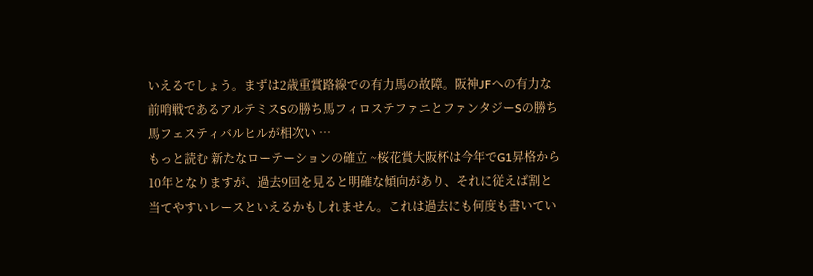いえるでしょう。まずは2歳重賞路線での有力馬の故障。阪神JFへの有力な前哨戦であるアルテミスSの勝ち馬フィロステファニとファンタジーSの勝ち馬フェスティバルヒルが相次い …
もっと読む 新たなローテーションの確立 ~桜花賞大阪杯は今年でG1昇格から10年となりますが、過去9回を見ると明確な傾向があり、それに従えば割と当てやすいレースといえるかもしれません。これは過去にも何度も書いてい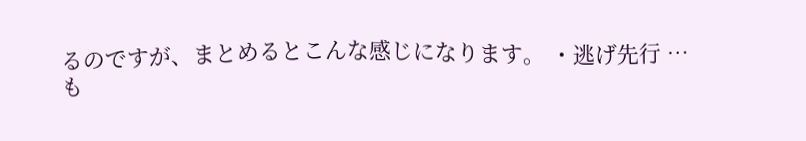るのですが、まとめるとこんな感じになります。 ・逃げ先行 …
も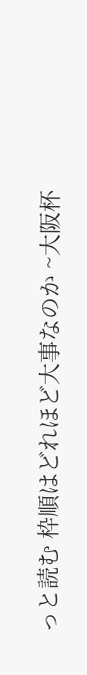っと読む 枠順はどれほど大事なのか ~大阪杯